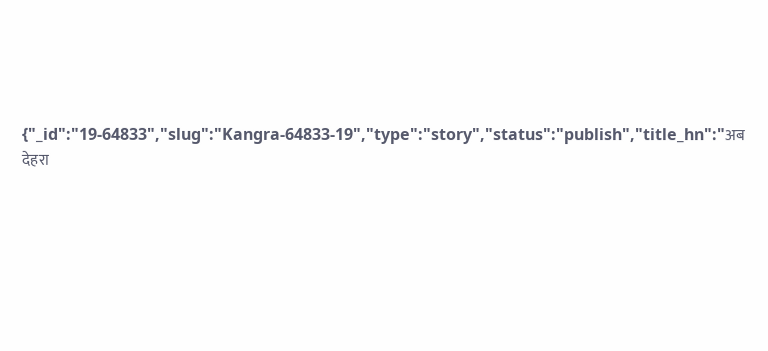{"_id":"19-64833","slug":"Kangra-64833-19","type":"story","status":"publish","title_hn":"अब देहरा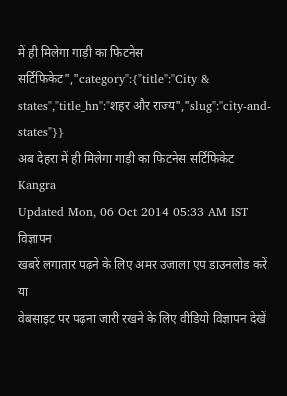में ही मिलेगा गाड़ी का फिटनेस सर्टिफिकेट","category":{"title":"City & states","title_hn":"शहर और राज्य","slug":"city-and-states"}}
अब देहरा में ही मिलेगा गाड़ी का फिटनेस सर्टिफिकेट
Kangra
Updated Mon, 06 Oct 2014 05:33 AM IST
विज्ञापन
खबरें लगातार पढ़ने के लिए अमर उजाला एप डाउनलोड करें
या
वेबसाइट पर पढ़ना जारी रखने के लिए वीडियो विज्ञापन देखें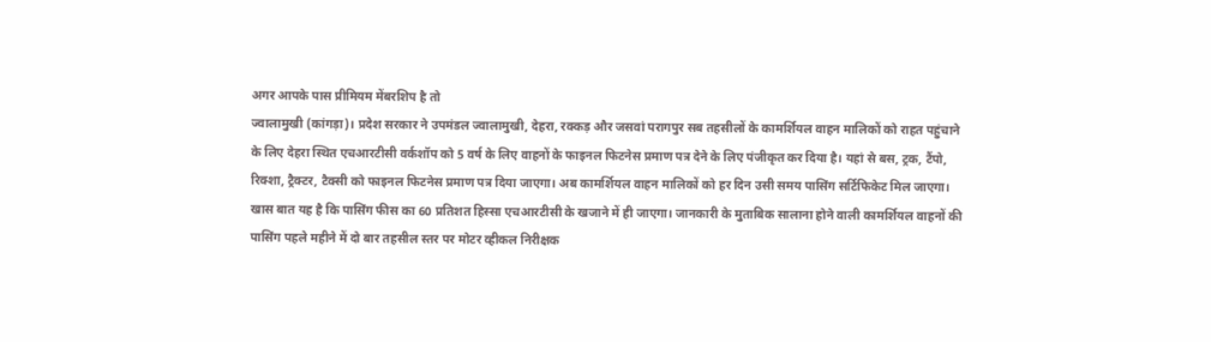अगर आपके पास प्रीमियम मेंबरशिप है तो
ज्वालामुखी (कांगड़ा)। प्रदेश सरकार ने उपमंडल ज्वालामुखी, देहरा, रक्कड़ और जसवां परागपुर सब तहसीलों के कामर्शियल वाहन मालिकों को राहत पहुंचाने के लिए देहरा स्थित एचआरटीसी वर्कशॉप को 5 वर्ष के लिए वाहनों के फाइनल फिटनेस प्रमाण पत्र देने के लिए पंजीकृत कर दिया है। यहां से बस, ट्रक, टैंपो, रिक्शा, ट्रैक्टर, टैक्सी को फाइनल फिटनेस प्रमाण पत्र दिया जाएगा। अब कामर्शियल वाहन मालिकों को हर दिन उसी समय पासिंग सर्टिफिकेट मिल जाएगा।
खास बात यह है कि पासिंग फीस का 60 प्रतिशत हिस्सा एचआरटीसी के खजाने में ही जाएगा। जानकारी के मुताबिक सालाना होने वाली कामर्शियल वाहनों की पासिंग पहले महीने में दो बार तहसील स्तर पर मोटर व्हीकल निरीक्षक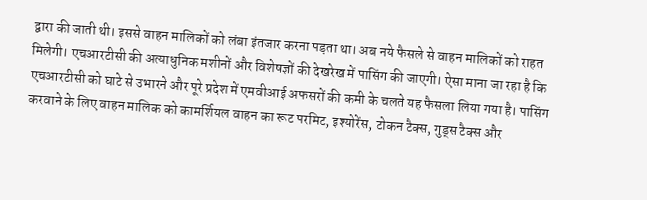द्वारा की जाती थी। इससे वाहन मालिकों को लंबा इंतजार करना पड़ता था। अब नये फैसले से वाहन मालिकों को राहत मिलेगी। एचआरटीसी की अत्याधुनिक मशीनों और विशेषज्ञों की देखरेख में पासिंग की जाएगी। ऐसा माना जा रहा है कि एचआरटीसी को घाटे से उभारने और पूरे प्रदेश में एमवीआई अफसरों की कमी के चलते यह फैसला लिया गया है। पासिंग करवाने के लिए वाहन मालिक को कामर्शियल वाहन का रूट परमिट, इश्योरेंस, टोकन टैक्स, गुड्स टैक्स और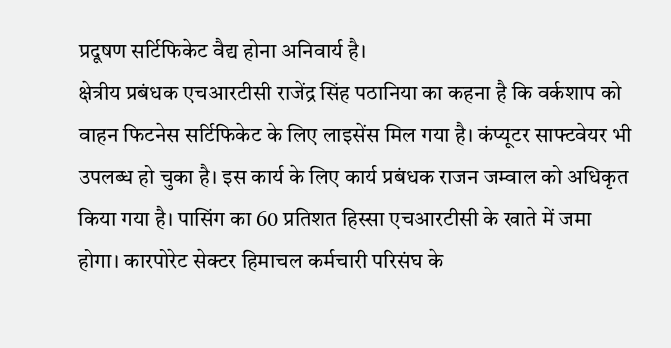प्रदूषण सर्टिफिकेट वैद्य होना अनिवार्य है।
क्षेत्रीय प्रबंधक एचआरटीसी राजेंद्र सिंह पठानिया का कहना है कि वर्कशाप को वाहन फिटनेस सर्टिफिकेट के लिए लाइसेंस मिल गया है। कंप्यूटर साफ्टवेयर भी उपलब्ध हो चुका है। इस कार्य के लिए कार्य प्रबंधक राजन जम्वाल को अधिकृत किया गया है। पासिंग का 60 प्रतिशत हिस्सा एचआरटीसी के खाते में जमा होगा। कारपोरेट सेक्टर हिमाचल कर्मचारी परिसंघ के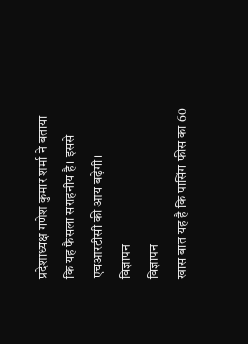प्रदेशाध्यक्ष गणेश कुमार शर्मा ने बताया कि यह फैसला सराहनीय है। इससे एचआरटीसी की आय बढ़ेगी।
विज्ञापन
विज्ञापन
खास बात यह है कि पासिंग फीस का 60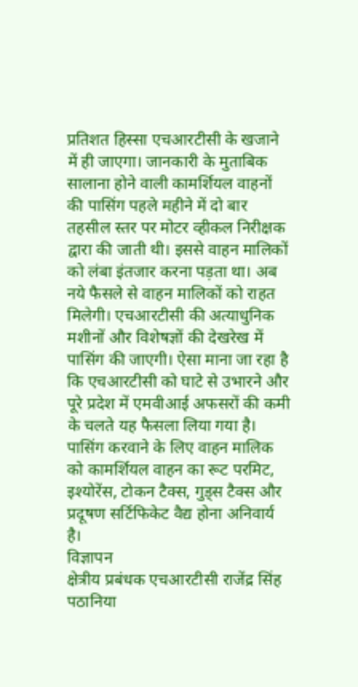प्रतिशत हिस्सा एचआरटीसी के खजाने में ही जाएगा। जानकारी के मुताबिक सालाना होने वाली कामर्शियल वाहनों की पासिंग पहले महीने में दो बार तहसील स्तर पर मोटर व्हीकल निरीक्षक द्वारा की जाती थी। इससे वाहन मालिकों को लंबा इंतजार करना पड़ता था। अब नये फैसले से वाहन मालिकों को राहत मिलेगी। एचआरटीसी की अत्याधुनिक मशीनों और विशेषज्ञों की देखरेख में पासिंग की जाएगी। ऐसा माना जा रहा है कि एचआरटीसी को घाटे से उभारने और पूरे प्रदेश में एमवीआई अफसरों की कमी के चलते यह फैसला लिया गया है। पासिंग करवाने के लिए वाहन मालिक को कामर्शियल वाहन का रूट परमिट, इश्योरेंस, टोकन टैक्स, गुड्स टैक्स और प्रदूषण सर्टिफिकेट वैद्य होना अनिवार्य है।
विज्ञापन
क्षेत्रीय प्रबंधक एचआरटीसी राजेंद्र सिंह पठानिया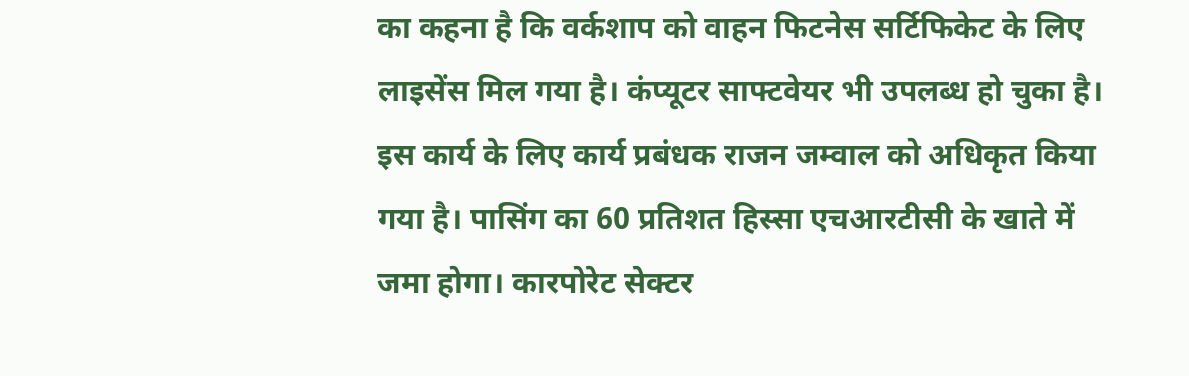का कहना है कि वर्कशाप को वाहन फिटनेस सर्टिफिकेट के लिए लाइसेंस मिल गया है। कंप्यूटर साफ्टवेयर भी उपलब्ध हो चुका है। इस कार्य के लिए कार्य प्रबंधक राजन जम्वाल को अधिकृत किया गया है। पासिंग का 60 प्रतिशत हिस्सा एचआरटीसी के खाते में जमा होगा। कारपोरेट सेक्टर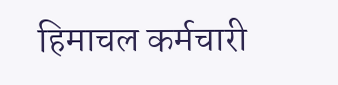हिमाचल कर्मचारी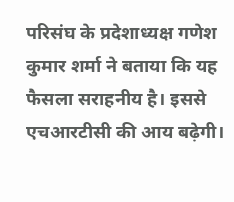परिसंघ के प्रदेशाध्यक्ष गणेश कुमार शर्मा ने बताया कि यह फैसला सराहनीय है। इससे एचआरटीसी की आय बढ़ेगी।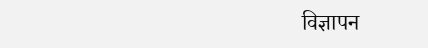विज्ञापन